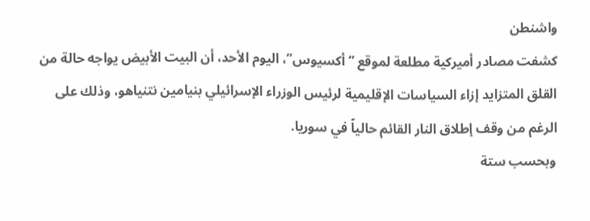واشنطن
كشفت مصادر أميركية مطلعة لموقع “أكسيوس”، اليوم الأحد، أن البيت الأبيض يواجه حالة من القلق المتزايد إزاء السياسات الإقليمية لرئيس الوزراء الإسرائيلي بنيامين نتنياهو، وذلك على الرغم من وقف إطلاق النار القائم حالياً في سوريا.
وبحسب ستة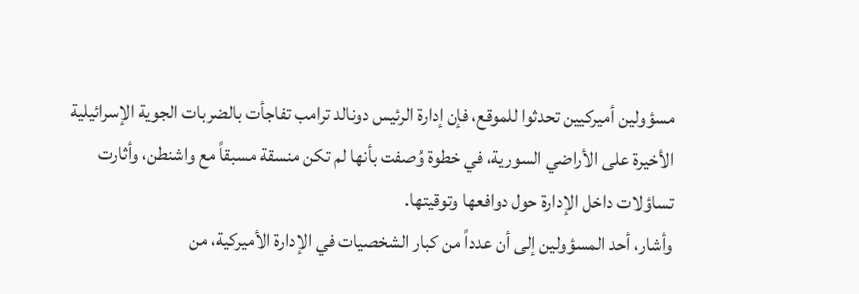مسؤولين أميركيين تحدثوا للموقع، فإن إدارة الرئيس دونالد ترامب تفاجأت بالضربات الجوية الإسرائيلية الأخيرة على الأراضي السورية، في خطوة وُصفت بأنها لم تكن منسقة مسبقاً مع واشنطن، وأثارت تساؤلات داخل الإدارة حول دوافعها وتوقيتها.
وأشار، أحد المسؤولين إلى أن عدداً من كبار الشخصيات في الإدارة الأميركية، من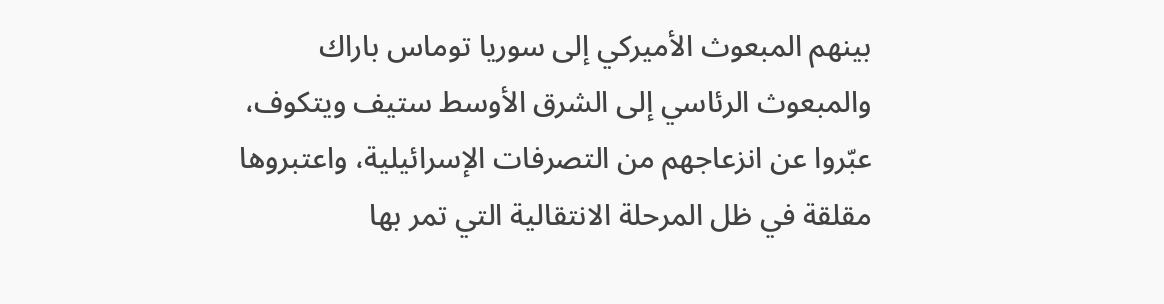بينهم المبعوث الأميركي إلى سوريا توماس باراك والمبعوث الرئاسي إلى الشرق الأوسط ستيف ويتكوف، عبّروا عن انزعاجهم من التصرفات الإسرائيلية، واعتبروها مقلقة في ظل المرحلة الانتقالية التي تمر بها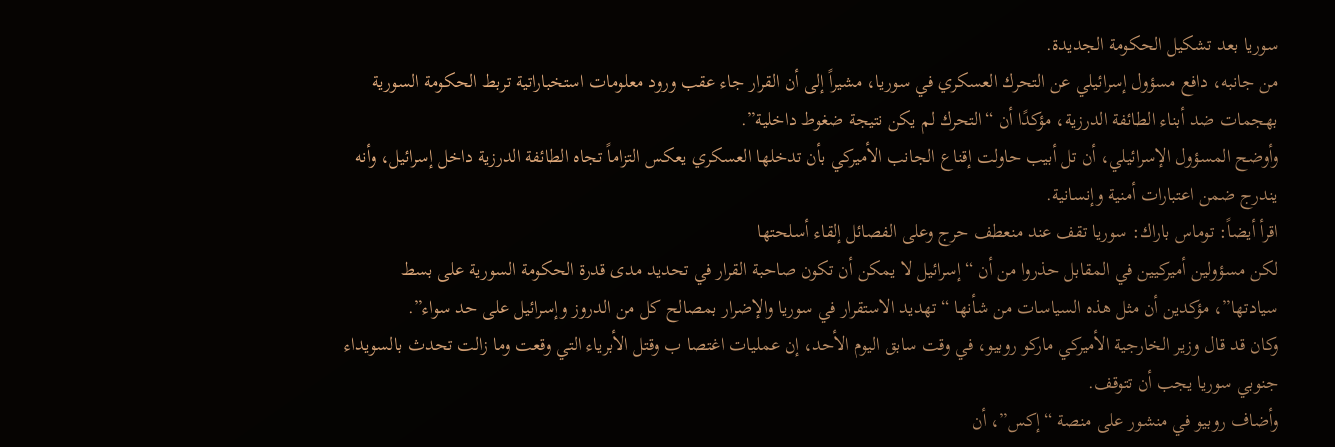سوريا بعد تشكيل الحكومة الجديدة.
من جانبه، دافع مسؤول إسرائيلي عن التحرك العسكري في سوريا، مشيراً إلى أن القرار جاء عقب ورود معلومات استخباراتية تربط الحكومة السورية بهجمات ضد أبناء الطائفة الدرزية، مؤكدًا أن “التحرك لم يكن نتيجة ضغوط داخلية”.
وأوضح المسؤول الإسرائيلي، أن تل أبيب حاولت إقناع الجانب الأميركي بأن تدخلها العسكري يعكس التزاماً تجاه الطائفة الدرزية داخل إسرائيل، وأنه يندرج ضمن اعتبارات أمنية وإنسانية.
اقرأ أيضاً: توماس باراك: سوريا تقف عند منعطف حرج وعلى الفصائل إلقاء أسلحتها
لكن مسؤولين أميركيين في المقابل حذروا من أن “إسرائيل لا يمكن أن تكون صاحبة القرار في تحديد مدى قدرة الحكومة السورية على بسط سيادتها”، مؤكدين أن مثل هذه السياسات من شأنها “تهديد الاستقرار في سوريا والإضرار بمصالح كل من الدروز وإسرائيل على حد سواء”.
وكان قد قال وزير الخارجية الأميركي ماركو روبيو، في وقت سابق اليوم الأحد، إن عمليات اغتصا ب وقتل الأبرياء التي وقعت وما زالت تحدث بالسويداء جنوبي سوريا يجب أن تتوقف.
وأضاف روبيو في منشور على منصة “إكس”، أن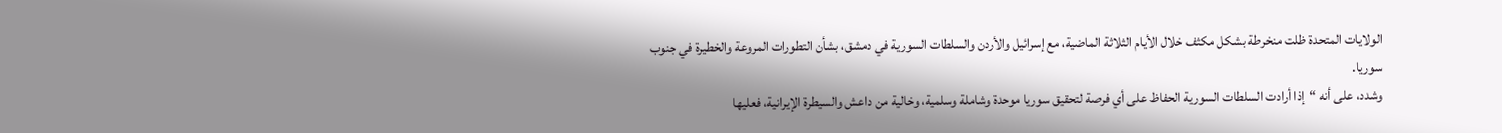الولايات المتحدة ظلت منخرطة بشكل مكثف خلال الأيام الثلاثة الماضية، مع إسرائيل والأردن والسلطات السورية في دمشق، بشأن التطورات المروعة والخطيرة في جنوب سوريا.
وشدد، على أنه “إذا أرادت السلطات السورية الحفاظ على أي فرصة لتحقيق سوريا موحدة وشاملة وسلمية، وخالية من داعش والسيطرة الإيرانية، فعليها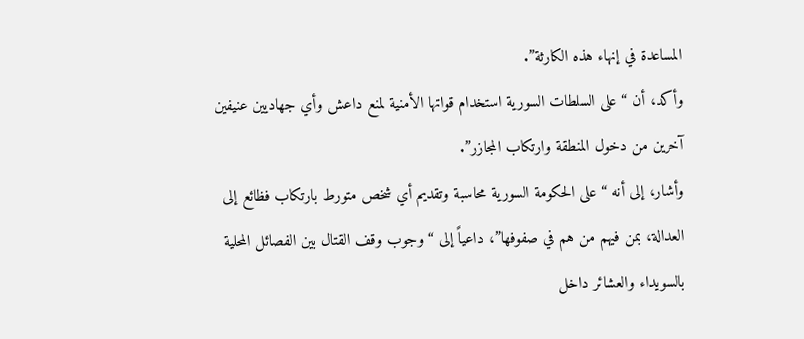المساعدة في إنهاء هذه الكارثة”.
وأكد، أن “على السلطات السورية استخدام قواتها الأمنية لمنع داعش وأي جهاديين عنيفين آخرين من دخول المنطقة وارتكاب المجازر”.
وأشار، إلى أنه “على الحكومة السورية محاسبة وتقديم أي شخص متورط بارتكاب فظائع إلى العدالة، بمن فيهم من هم في صفوفها”، داعياً إلى “وجوب وقف القتال بين الفصائل المحلية بالسويداء والعشائر داخل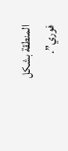المنطقة بشكل فوري”.